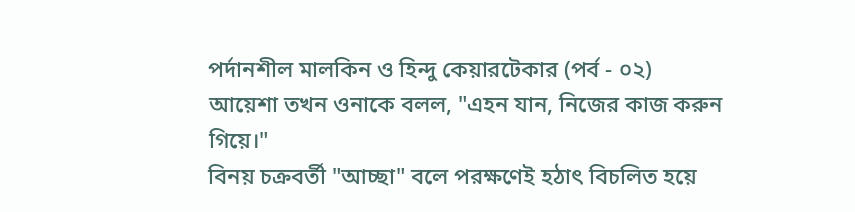পর্দানশীল মালকিন ও হিন্দু কেয়ারটেকার (পর্ব - ০২)
আয়েশা তখন ওনাকে বলল, "এহন যান, নিজের কাজ করুন গিয়ে।"
বিনয় চক্রবর্তী "আচ্ছা" বলে পরক্ষণেই হঠাৎ বিচলিত হয়ে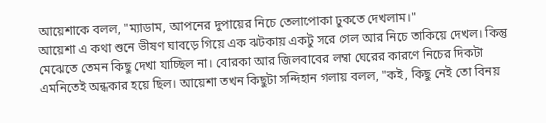আয়েশাকে বলল, "ম্যাডাম, আপনের দুপায়ের নিচে তেলাপোকা ঢুকতে দেখলাম।"
আয়েশা এ কথা শুনে ভীষণ ঘাবড়ে গিয়ে এক ঝটকায় একটু সরে গেল আর নিচে তাকিয়ে দেখল। কিন্তু মেঝেতে তেমন কিছু দেখা যাচ্ছিল না। বোরকা আর জিলবাবের লম্বা ঘেরের কারণে নিচের দিকটা এমনিতেই অন্ধকার হয়ে ছিল। আয়েশা তখন কিছুটা সন্দিহান গলায় বলল, "কই, কিছু নেই তো বিনয়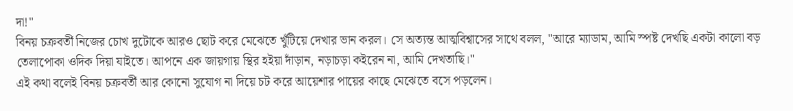দা!"
বিনয় চক্রবর্তী নিজের চোখ দুটোকে আরও ছোট করে মেঝেতে খুঁটিয়ে দেখার ভান করল। সে অত্যন্ত আত্মবিশ্বাসের সাথে বলল, "আরে ম্যাডাম, আমি স্পষ্ট দেখছি একটা কালো বড় তেলাপোকা ওদিক দিয়া যাইতে। আপনে এক জায়গায় স্থির হইয়া দাঁড়ান, নড়াচড়া কইরেন না, আমি দেখতাছি।"
এই কথা বলেই বিনয় চক্রবর্তী আর কোনো সুযোগ না দিয়ে চট করে আয়েশার পায়ের কাছে মেঝেতে বসে পড়লেন।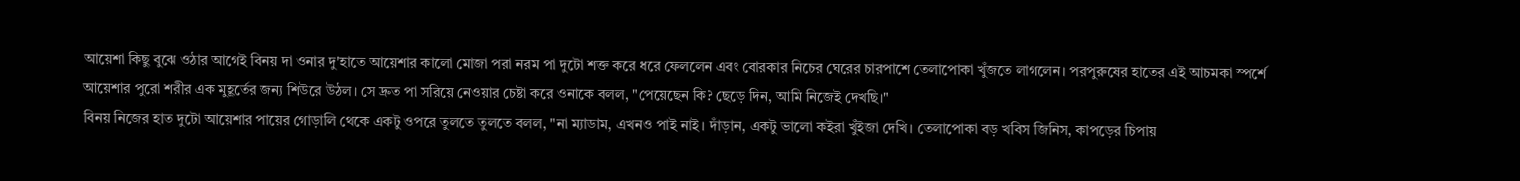আয়েশা কিছু বুঝে ওঠার আগেই বিনয় দা ওনার দু'হাতে আয়েশার কালো মোজা পরা নরম পা দুটো শক্ত করে ধরে ফেললেন এবং বোরকার নিচের ঘেরের চারপাশে তেলাপোকা খুঁজতে লাগলেন। পরপুরুষের হাতের এই আচমকা স্পর্শে আয়েশার পুরো শরীর এক মুহূর্তের জন্য শিউরে উঠল। সে দ্রুত পা সরিয়ে নেওয়ার চেষ্টা করে ওনাকে বলল, "পেয়েছেন কি? ছেড়ে দিন, আমি নিজেই দেখছি।"
বিনয় নিজের হাত দুটো আয়েশার পায়ের গোড়ালি থেকে একটু ওপরে তুলতে তুলতে বলল, "না ম্যাডাম, এখনও পাই নাই। দাঁড়ান, একটু ভালো কইরা খুঁইজা দেখি। তেলাপোকা বড় খবিস জিনিস, কাপড়ের চিপায়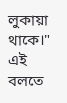লুকায়া থাকে।" এই বলতে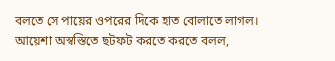বলতে সে পায়ের ওপরের দিকে হাত বোলাতে লাগল। আয়েশা অস্বস্তিতে ছটফট করতে করতে বলল,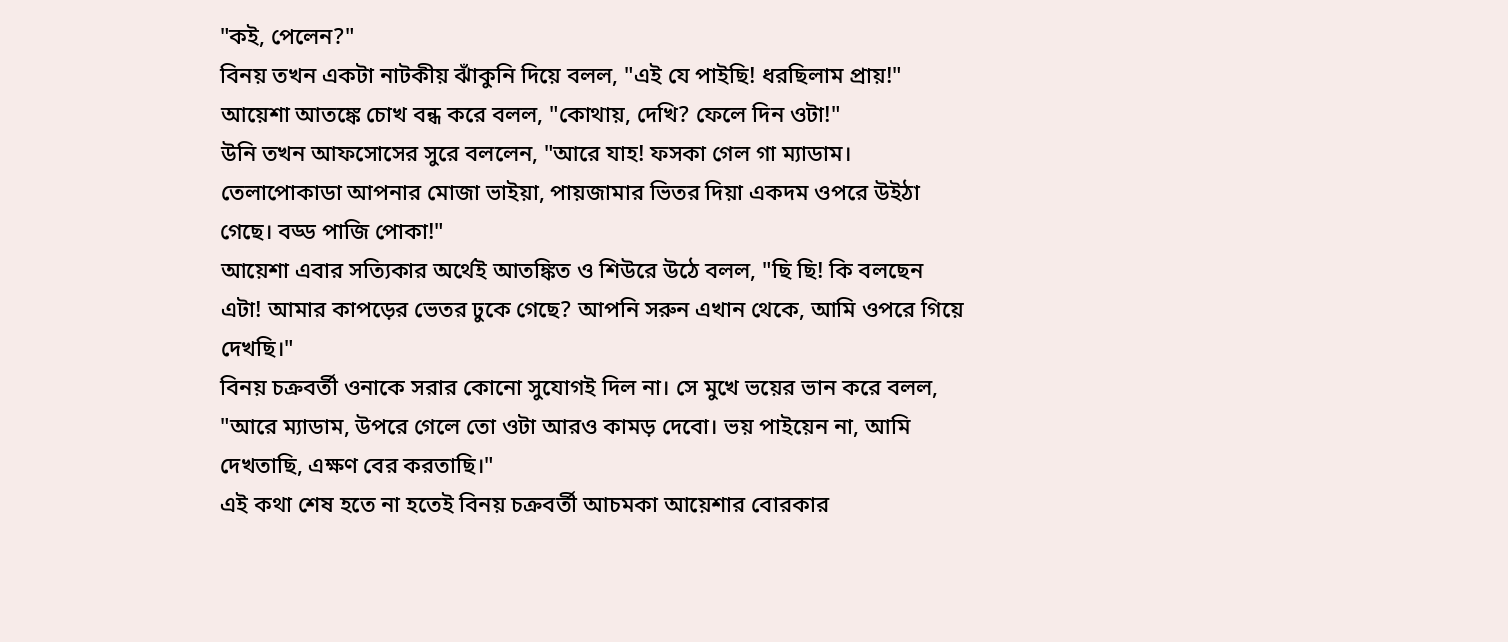"কই, পেলেন?"
বিনয় তখন একটা নাটকীয় ঝাঁকুনি দিয়ে বলল, "এই যে পাইছি! ধরছিলাম প্রায়!"
আয়েশা আতঙ্কে চোখ বন্ধ করে বলল, "কোথায়, দেখি? ফেলে দিন ওটা!"
উনি তখন আফসোসের সুরে বললেন, "আরে যাহ! ফসকা গেল গা ম্যাডাম। তেলাপোকাডা আপনার মোজা ভাইয়া, পায়জামার ভিতর দিয়া একদম ওপরে উইঠা গেছে। বড্ড পাজি পোকা!"
আয়েশা এবার সত্যিকার অর্থেই আতঙ্কিত ও শিউরে উঠে বলল, "ছি ছি! কি বলছেন এটা! আমার কাপড়ের ভেতর ঢুকে গেছে? আপনি সরুন এখান থেকে, আমি ওপরে গিয়ে দেখছি।"
বিনয় চক্রবর্তী ওনাকে সরার কোনো সুযোগই দিল না। সে মুখে ভয়ের ভান করে বলল, "আরে ম্যাডাম, উপরে গেলে তো ওটা আরও কামড় দেবো। ভয় পাইয়েন না, আমি দেখতাছি, এক্ষণ বের করতাছি।"
এই কথা শেষ হতে না হতেই বিনয় চক্রবর্তী আচমকা আয়েশার বোরকার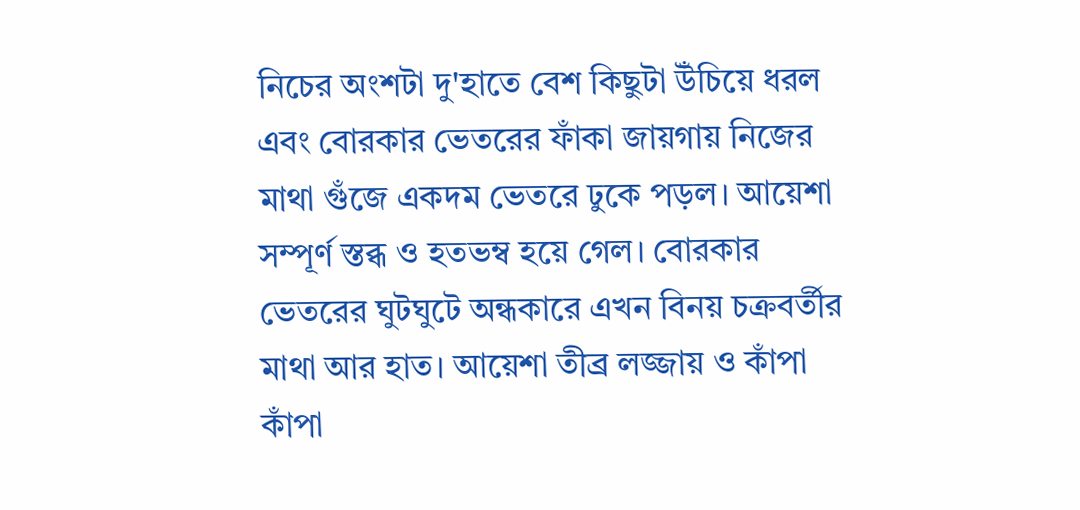নিচের অংশটা দু'হাতে বেশ কিছুটা উঁচিয়ে ধরল এবং বোরকার ভেতরের ফাঁকা জায়গায় নিজের মাথা গুঁজে একদম ভেতরে ঢুকে পড়ল। আয়েশা সম্পূর্ণ স্তব্ধ ও হতভম্ব হয়ে গেল। বোরকার ভেতরের ঘুটঘুটে অন্ধকারে এখন বিনয় চক্রবর্তীর মাথা আর হাত। আয়েশা তীব্র লজ্জায় ও কাঁপা কাঁপা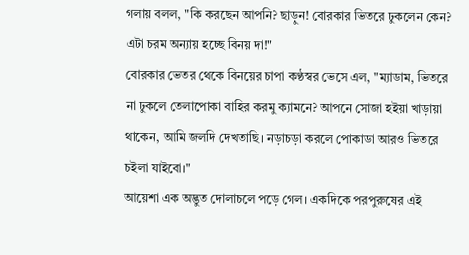গলায় বলল, "কি করছেন আপনি? ছাড়ুন! বোরকার ভিতরে ঢুকলেন কেন? এটা চরম অন্যায় হচ্ছে বিনয় দা!"
বোরকার ভেতর থেকে বিনয়ের চাপা কণ্ঠস্বর ভেসে এল, "ম্যাডাম, ভিতরে না ঢুকলে তেলাপোকা বাহির করমু ক্যামনে? আপনে সোজা হইয়া খাড়ায়া থাকেন, আমি জলদি দেখতাছি। নড়াচড়া করলে পোকাডা আরও ভিতরে চইলা যাইবো।"
আয়েশা এক অদ্ভুত দোলাচলে পড়ে গেল। একদিকে পরপুরুষের এই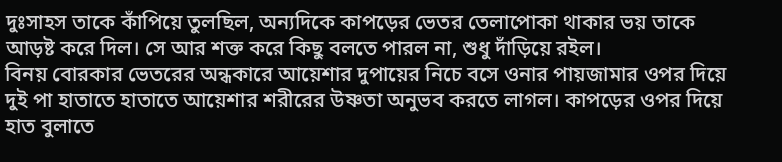দুঃসাহস তাকে কাঁপিয়ে তুলছিল, অন্যদিকে কাপড়ের ভেতর তেলাপোকা থাকার ভয় তাকে আড়ষ্ট করে দিল। সে আর শক্ত করে কিছু বলতে পারল না, শুধু দাঁড়িয়ে রইল।
বিনয় বোরকার ভেতরের অন্ধকারে আয়েশার দুপায়ের নিচে বসে ওনার পায়জামার ওপর দিয়ে দুই পা হাতাতে হাতাতে আয়েশার শরীরের উষ্ণতা অনুভব করতে লাগল। কাপড়ের ওপর দিয়ে হাত বুলাতে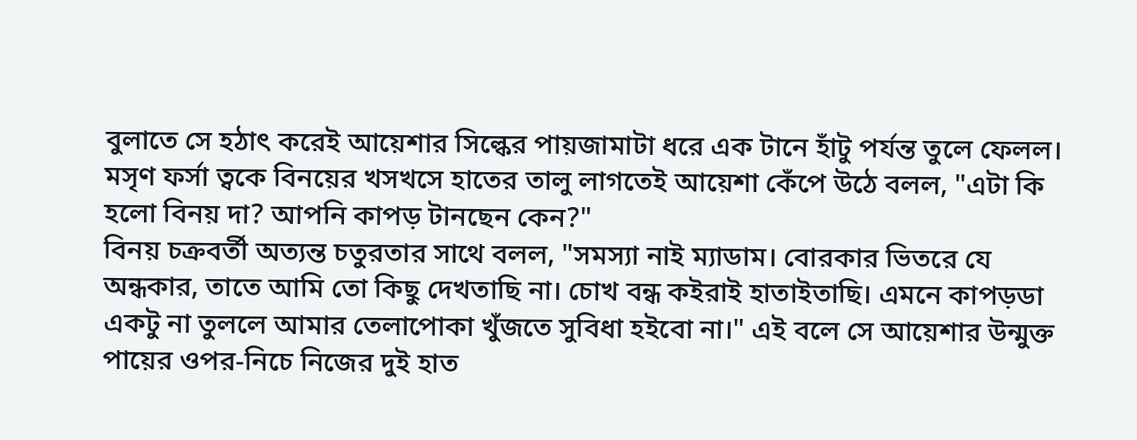বুলাতে সে হঠাৎ করেই আয়েশার সিল্কের পায়জামাটা ধরে এক টানে হাঁটু পর্যন্ত তুলে ফেলল। মসৃণ ফর্সা ত্বকে বিনয়ের খসখসে হাতের তালু লাগতেই আয়েশা কেঁপে উঠে বলল, "এটা কি হলো বিনয় দা? আপনি কাপড় টানছেন কেন?"
বিনয় চক্রবর্তী অত্যন্ত চতুরতার সাথে বলল, "সমস্যা নাই ম্যাডাম। বোরকার ভিতরে যে অন্ধকার, তাতে আমি তো কিছু দেখতাছি না। চোখ বন্ধ কইরাই হাতাইতাছি। এমনে কাপড়ডা একটু না তুললে আমার তেলাপোকা খুঁজতে সুবিধা হইবো না।" এই বলে সে আয়েশার উন্মুক্ত পায়ের ওপর-নিচে নিজের দুই হাত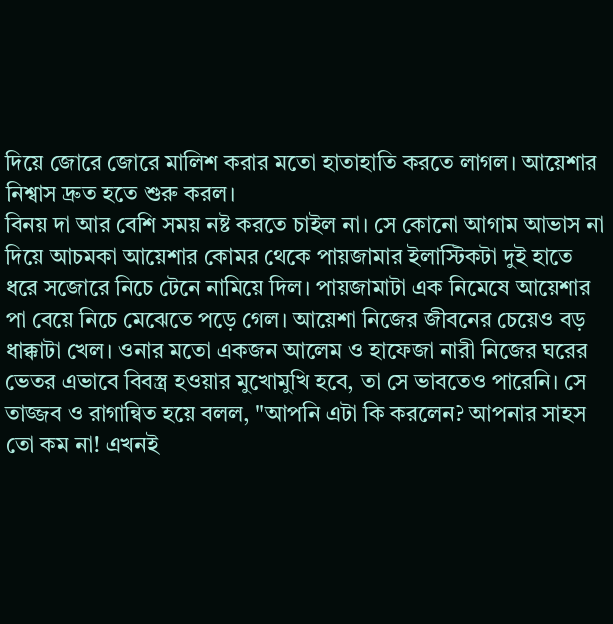দিয়ে জোরে জোরে মালিশ করার মতো হাতাহাতি করতে লাগল। আয়েশার নিশ্বাস দ্রুত হতে শুরু করল।
বিনয় দা আর বেশি সময় নষ্ট করতে চাইল না। সে কোনো আগাম আভাস না দিয়ে আচমকা আয়েশার কোমর থেকে পায়জামার ইলাস্টিকটা দুই হাতে ধরে সজোরে নিচে টেনে নামিয়ে দিল। পায়জামাটা এক নিমেষে আয়েশার পা বেয়ে নিচে মেঝেতে পড়ে গেল। আয়েশা নিজের জীবনের চেয়েও বড় ধাক্কাটা খেল। ওনার মতো একজন আলেম ও হাফেজা নারী নিজের ঘরের ভেতর এভাবে বিবস্ত্র হওয়ার মুখোমুখি হবে, তা সে ভাবতেও পারেনি। সে তাজ্জব ও রাগান্বিত হয়ে বলল, "আপনি এটা কি করলেন? আপনার সাহস তো কম না! এখনই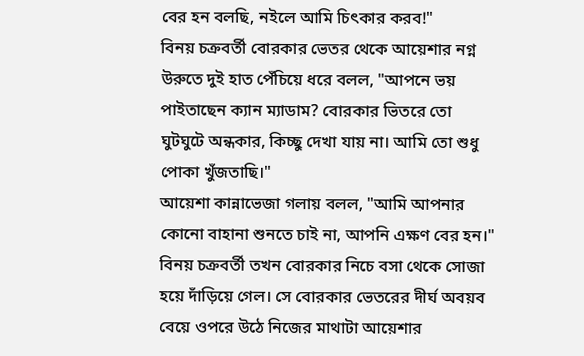বের হন বলছি, নইলে আমি চিৎকার করব!"
বিনয় চক্রবর্তী বোরকার ভেতর থেকে আয়েশার নগ্ন উরুতে দুই হাত পেঁচিয়ে ধরে বলল, "আপনে ভয় পাইতাছেন ক্যান ম্যাডাম? বোরকার ভিতরে তো ঘুটঘুটে অন্ধকার, কিচ্ছু দেখা যায় না। আমি তো শুধু পোকা খুঁজতাছি।"
আয়েশা কান্নাভেজা গলায় বলল, "আমি আপনার কোনো বাহানা শুনতে চাই না, আপনি এক্ষণ বের হন।"
বিনয় চক্রবর্তী তখন বোরকার নিচে বসা থেকে সোজা হয়ে দাঁড়িয়ে গেল। সে বোরকার ভেতরের দীর্ঘ অবয়ব বেয়ে ওপরে উঠে নিজের মাথাটা আয়েশার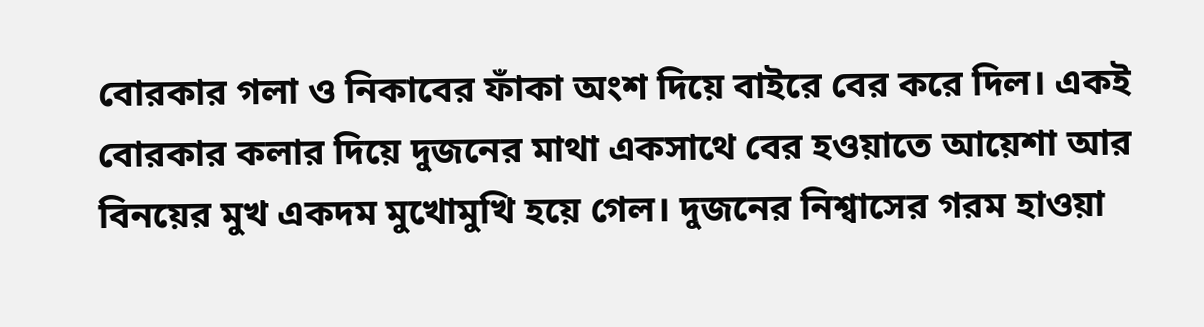বোরকার গলা ও নিকাবের ফাঁকা অংশ দিয়ে বাইরে বের করে দিল। একই বোরকার কলার দিয়ে দুজনের মাথা একসাথে বের হওয়াতে আয়েশা আর বিনয়ের মুখ একদম মুখোমুখি হয়ে গেল। দুজনের নিশ্বাসের গরম হাওয়া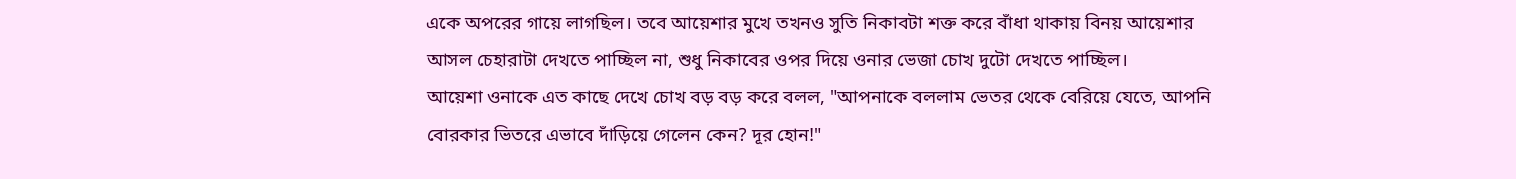একে অপরের গায়ে লাগছিল। তবে আয়েশার মুখে তখনও সুতি নিকাবটা শক্ত করে বাঁধা থাকায় বিনয় আয়েশার আসল চেহারাটা দেখতে পাচ্ছিল না, শুধু নিকাবের ওপর দিয়ে ওনার ভেজা চোখ দুটো দেখতে পাচ্ছিল।
আয়েশা ওনাকে এত কাছে দেখে চোখ বড় বড় করে বলল, "আপনাকে বললাম ভেতর থেকে বেরিয়ে যেতে, আপনি বোরকার ভিতরে এভাবে দাঁড়িয়ে গেলেন কেন? দূর হোন!"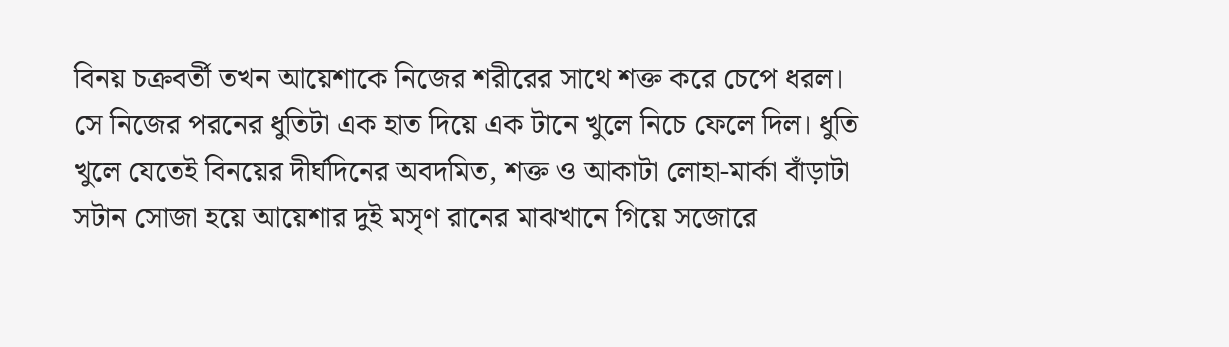বিনয় চক্রবর্তী তখন আয়েশাকে নিজের শরীরের সাথে শক্ত করে চেপে ধরল। সে নিজের পরনের ধুতিটা এক হাত দিয়ে এক টানে খুলে নিচে ফেলে দিল। ধুতি খুলে যেতেই বিনয়ের দীর্ঘদিনের অবদমিত, শক্ত ও আকাটা লোহা-মার্কা বাঁড়াটা সটান সোজা হয়ে আয়েশার দুই মসৃণ রানের মাঝখানে গিয়ে সজোরে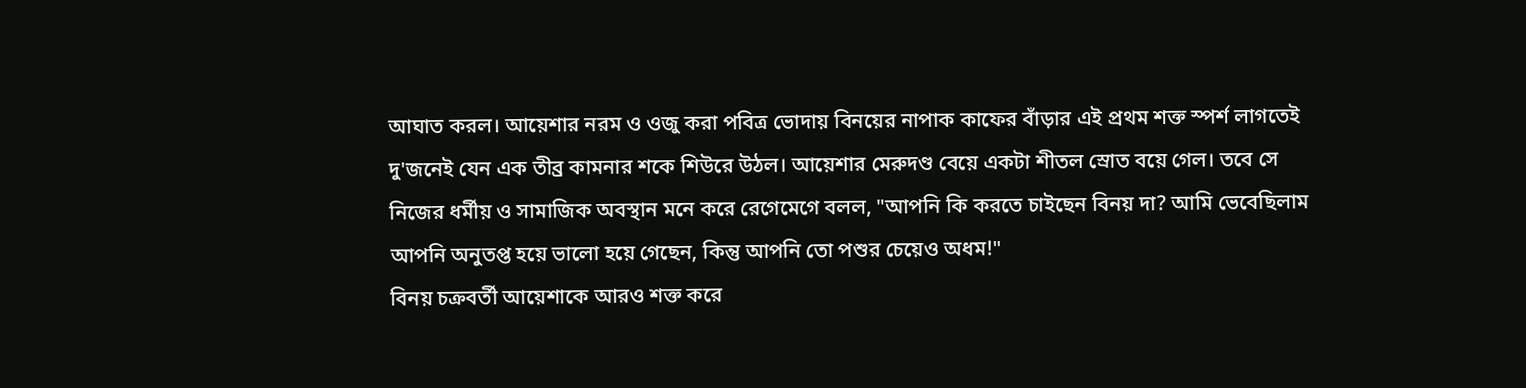আঘাত করল। আয়েশার নরম ও ওজু করা পবিত্র ভোদায় বিনয়ের নাপাক কাফের বাঁড়ার এই প্রথম শক্ত স্পর্শ লাগতেই দু'জনেই যেন এক তীব্র কামনার শকে শিউরে উঠল। আয়েশার মেরুদণ্ড বেয়ে একটা শীতল স্রোত বয়ে গেল। তবে সে নিজের ধর্মীয় ও সামাজিক অবস্থান মনে করে রেগেমেগে বলল, "আপনি কি করতে চাইছেন বিনয় দা? আমি ভেবেছিলাম আপনি অনুতপ্ত হয়ে ভালো হয়ে গেছেন, কিন্তু আপনি তো পশুর চেয়েও অধম!"
বিনয় চক্রবর্তী আয়েশাকে আরও শক্ত করে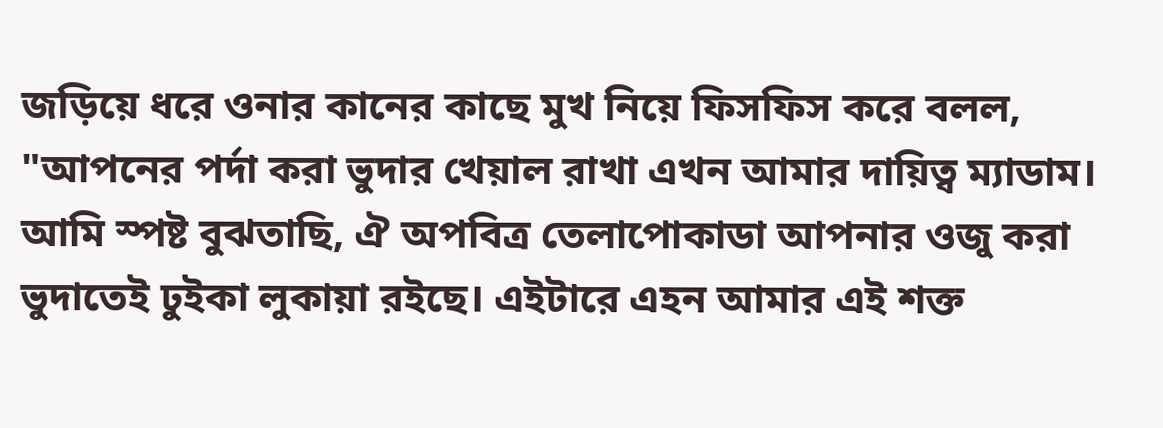জড়িয়ে ধরে ওনার কানের কাছে মুখ নিয়ে ফিসফিস করে বলল, "আপনের পর্দা করা ভুদার খেয়াল রাখা এখন আমার দায়িত্ব ম্যাডাম। আমি স্পষ্ট বুঝতাছি, ঐ অপবিত্র তেলাপোকাডা আপনার ওজু করা ভুদাতেই ঢুইকা লুকায়া রইছে। এইটারে এহন আমার এই শক্ত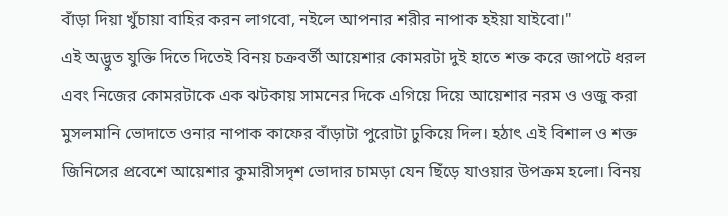বাঁড়া দিয়া খুঁচায়া বাহির করন লাগবো, নইলে আপনার শরীর নাপাক হইয়া যাইবো।"
এই অদ্ভুত যুক্তি দিতে দিতেই বিনয় চক্রবর্তী আয়েশার কোমরটা দুই হাতে শক্ত করে জাপটে ধরল এবং নিজের কোমরটাকে এক ঝটকায় সামনের দিকে এগিয়ে দিয়ে আয়েশার নরম ও ওজু করা মুসলমানি ভোদাতে ওনার নাপাক কাফের বাঁড়াটা পুরোটা ঢুকিয়ে দিল। হঠাৎ এই বিশাল ও শক্ত জিনিসের প্রবেশে আয়েশার কুমারীসদৃশ ভোদার চামড়া যেন ছিঁড়ে যাওয়ার উপক্রম হলো। বিনয়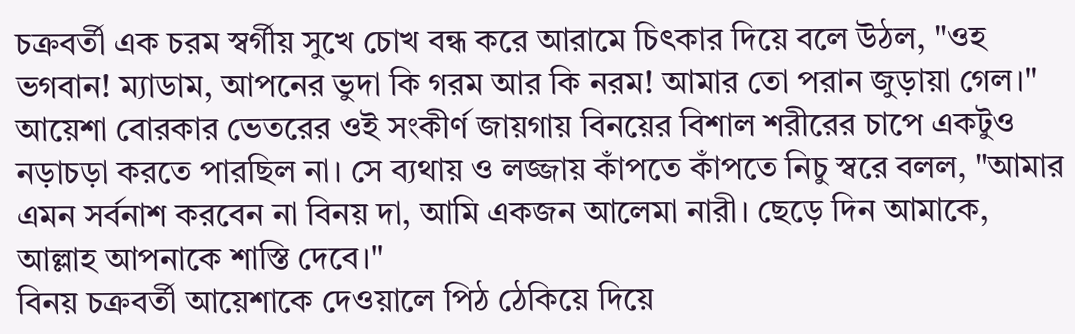চক্রবর্তী এক চরম স্বর্গীয় সুখে চোখ বন্ধ করে আরামে চিৎকার দিয়ে বলে উঠল, "ওহ ভগবান! ম্যাডাম, আপনের ভুদা কি গরম আর কি নরম! আমার তো পরান জুড়ায়া গেল।"
আয়েশা বোরকার ভেতরের ওই সংকীর্ণ জায়গায় বিনয়ের বিশাল শরীরের চাপে একটুও নড়াচড়া করতে পারছিল না। সে ব্যথায় ও লজ্জায় কাঁপতে কাঁপতে নিচু স্বরে বলল, "আমার এমন সর্বনাশ করবেন না বিনয় দা, আমি একজন আলেমা নারী। ছেড়ে দিন আমাকে, আল্লাহ আপনাকে শাস্তি দেবে।"
বিনয় চক্রবর্তী আয়েশাকে দেওয়ালে পিঠ ঠেকিয়ে দিয়ে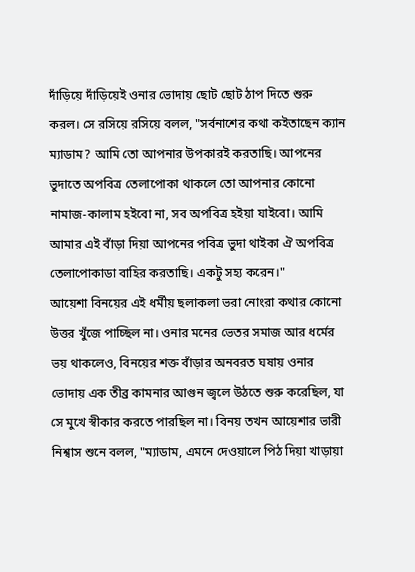দাঁড়িয়ে দাঁড়িয়েই ওনার ভোদায় ছোট ছোট ঠাপ দিতে শুরু করল। সে রসিয়ে রসিয়ে বলল, "সর্বনাশের কথা কইতাছেন ক্যান ম্যাডাম? আমি তো আপনার উপকারই করতাছি। আপনের ভুদাতে অপবিত্র তেলাপোকা থাকলে তো আপনার কোনো নামাজ-কালাম হইবো না, সব অপবিত্র হইয়া যাইবো। আমি আমার এই বাঁড়া দিয়া আপনের পবিত্র ভুদা থাইকা ঐ অপবিত্র তেলাপোকাডা বাহির করতাছি। একটু সহ্য করেন।"
আয়েশা বিনয়ের এই ধর্মীয় ছলাকলা ভরা নোংরা কথার কোনো উত্তর খুঁজে পাচ্ছিল না। ওনার মনের ভেতর সমাজ আর ধর্মের ভয় থাকলেও, বিনয়ের শক্ত বাঁড়ার অনবরত ঘষায় ওনার ভোদায় এক তীব্র কামনার আগুন জ্বলে উঠতে শুরু করেছিল, যা সে মুখে স্বীকার করতে পারছিল না। বিনয় তখন আয়েশার ভারী নিশ্বাস শুনে বলল, "ম্যাডাম, এমনে দেওয়ালে পিঠ দিয়া খাড়ায়া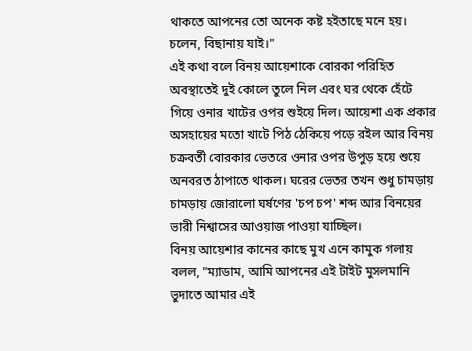থাকতে আপনের তো অনেক কষ্ট হইতাছে মনে হয়। চলেন, বিছানায় যাই।"
এই কথা বলে বিনয় আয়েশাকে বোরকা পরিহিত অবস্থাতেই দুই কোলে তুলে নিল এবং ঘর থেকে হেঁটে গিয়ে ওনার খাটের ওপর শুইয়ে দিল। আয়েশা এক প্রকার অসহায়ের মতো খাটে পিঠ ঠেকিয়ে পড়ে রইল আর বিনয় চক্রবর্তী বোরকার ভেতরে ওনার ওপর উপুড় হয়ে শুয়ে অনবরত ঠাপাতে থাকল। ঘরের ভেতর তখন শুধু চামড়ায় চামড়ায় জোরালো ঘর্ষণের 'চপ চপ' শব্দ আর বিনয়ের ভারী নিশ্বাসের আওয়াজ পাওয়া যাচ্ছিল।
বিনয় আয়েশার কানের কাছে মুখ এনে কামুক গলায় বলল, "ম্যাডাম, আমি আপনের এই টাইট মুসলমানি ভুদাতে আমার এই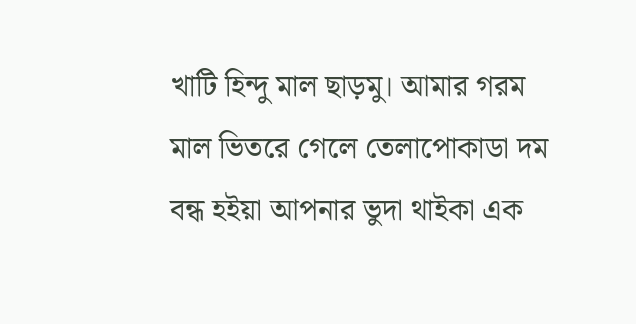খাটি হিন্দু মাল ছাড়মু। আমার গরম মাল ভিতরে গেলে তেলাপোকাডা দম বন্ধ হইয়া আপনার ভুদা থাইকা এক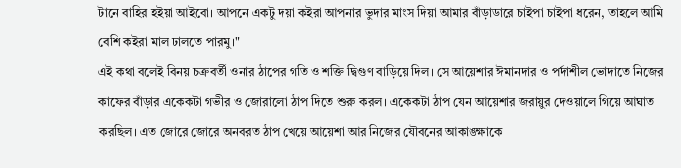টানে বাহির হইয়া আইবো। আপনে একটু দয়া কইরা আপনার ভুদার মাংস দিয়া আমার বাঁড়াডারে চাইপা চাইপা ধরেন, তাহলে আমি বেশি কইরা মাল ঢালতে পারমু।"
এই কথা বলেই বিনয় চক্রবর্তী ওনার ঠাপের গতি ও শক্তি দ্বিগুণ বাড়িয়ে দিল। সে আয়েশার ঈমানদার ও পর্দাশীল ভোদাতে নিজের কাফের বাঁড়ার একেকটা গভীর ও জোরালো ঠাপ দিতে শুরু করল। একেকটা ঠাপ যেন আয়েশার জরায়ুর দেওয়ালে গিয়ে আঘাত করছিল। এত জোরে জোরে অনবরত ঠাপ খেয়ে আয়েশা আর নিজের যৌবনের আকাঙ্ক্ষাকে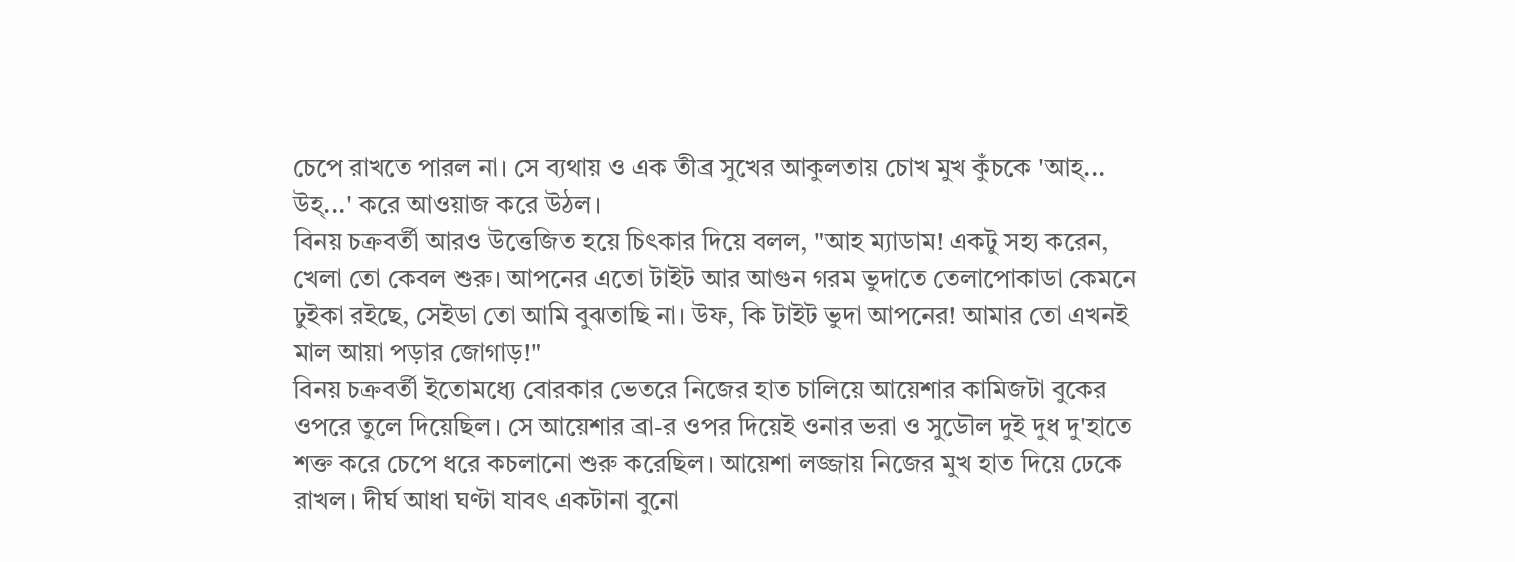চেপে রাখতে পারল না। সে ব্যথায় ও এক তীব্র সুখের আকুলতায় চোখ মুখ কুঁচকে 'আহ্... উহ্...' করে আওয়াজ করে উঠল।
বিনয় চক্রবর্তী আরও উত্তেজিত হয়ে চিৎকার দিয়ে বলল, "আহ ম্যাডাম! একটু সহ্য করেন, খেলা তো কেবল শুরু। আপনের এতো টাইট আর আগুন গরম ভুদাতে তেলাপোকাডা কেমনে ঢুইকা রইছে, সেইডা তো আমি বুঝতাছি না। উফ, কি টাইট ভুদা আপনের! আমার তো এখনই মাল আয়া পড়ার জোগাড়!"
বিনয় চক্রবর্তী ইতোমধ্যে বোরকার ভেতরে নিজের হাত চালিয়ে আয়েশার কামিজটা বুকের ওপরে তুলে দিয়েছিল। সে আয়েশার ব্রা-র ওপর দিয়েই ওনার ভরা ও সুডৌল দুই দুধ দু'হাতে শক্ত করে চেপে ধরে কচলানো শুরু করেছিল। আয়েশা লজ্জায় নিজের মুখ হাত দিয়ে ঢেকে রাখল। দীর্ঘ আধা ঘণ্টা যাবৎ একটানা বুনো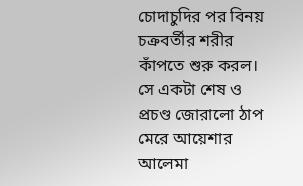চোদাচুদির পর বিনয় চক্রবর্তীর শরীর কাঁপতে শুরু করল। সে একটা শেষ ও প্রচণ্ড জোরালো ঠাপ মেরে আয়েশার আলেমা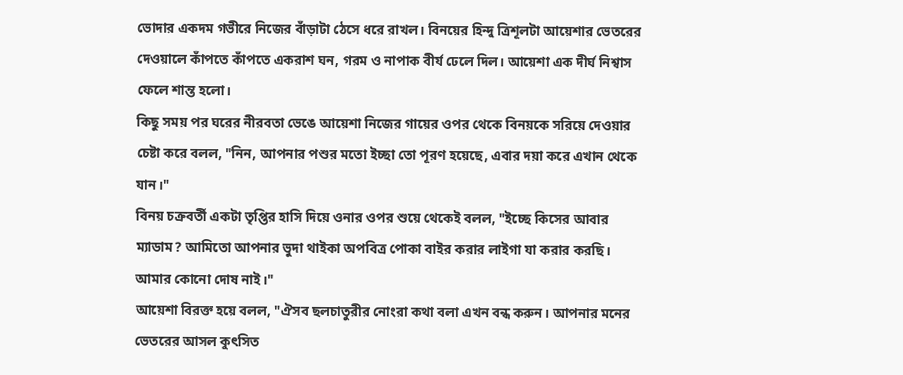ভোদার একদম গভীরে নিজের বাঁড়াটা ঠেসে ধরে রাখল। বিনয়ের হিন্দু ত্রিশূলটা আয়েশার ভেতরের দেওয়ালে কাঁপতে কাঁপতে একরাশ ঘন, গরম ও নাপাক বীর্য ঢেলে দিল। আয়েশা এক দীর্ঘ নিশ্বাস ফেলে শান্ত হলো।
কিছু সময় পর ঘরের নীরবতা ভেঙে আয়েশা নিজের গায়ের ওপর থেকে বিনয়কে সরিয়ে দেওয়ার চেষ্টা করে বলল, "নিন, আপনার পশুর মতো ইচ্ছা তো পূরণ হয়েছে, এবার দয়া করে এখান থেকে যান।"
বিনয় চক্রবর্তী একটা তৃপ্তির হাসি দিয়ে ওনার ওপর শুয়ে থেকেই বলল, "ইচ্ছে কিসের আবার ম্যাডাম? আমিতো আপনার ভুদা থাইকা অপবিত্র পোকা বাইর করার লাইগা যা করার করছি। আমার কোনো দোষ নাই।"
আয়েশা বিরক্ত হয়ে বলল, "ঐসব ছলচাতুরীর নোংরা কথা বলা এখন বন্ধ করুন। আপনার মনের ভেতরের আসল কুৎসিত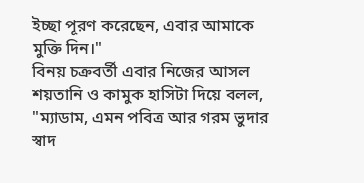ইচ্ছা পূরণ করেছেন, এবার আমাকে মুক্তি দিন।"
বিনয় চক্রবর্তী এবার নিজের আসল শয়তানি ও কামুক হাসিটা দিয়ে বলল, "ম্যাডাম, এমন পবিত্র আর গরম ভুদার স্বাদ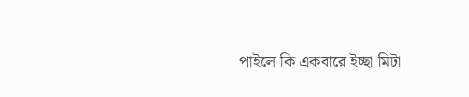পাইলে কি একবারে ইচ্ছা মিটা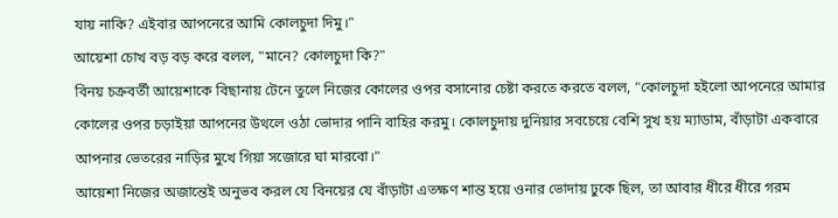যায় নাকি? এইবার আপনেরে আমি কোলচুদা দিমু।"
আয়েশা চোখ বড় বড় করে বলল, "মানে? কোলচুদা কি?"
বিনয় চক্রবর্তী আয়েশাকে বিছানায় টেনে তুলে নিজের কোলের ওপর বসানোর চেষ্টা করতে করতে বলল, "কোলচুদা হইলো আপনেরে আমার কোলের ওপর চড়াইয়া আপনের উথলে ওঠা ভোদার পানি বাহির করমু। কোলচুদায় দুনিয়ার সবচেয়ে বেশি সুখ হয় ম্যাডাম, বাঁড়াটা একবারে আপনার ভেতরের নাড়ির মুখে গিয়া সজোরে ঘা মারবো।"
আয়েশা নিজের অজান্তেই অনুভব করল যে বিনয়ের যে বাঁড়াটা এতক্ষণ শান্ত হয়ে ওনার ভোদায় ঢুকে ছিল, তা আবার ধীরে ধীরে গরম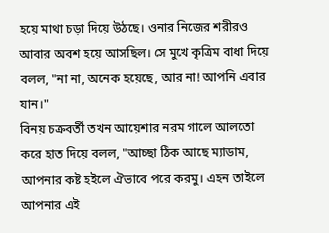হয়ে মাথা চড়া দিয়ে উঠছে। ওনার নিজের শরীরও আবার অবশ হয়ে আসছিল। সে মুখে কৃত্রিম বাধা দিয়ে বলল, "না না, অনেক হয়েছে, আর না! আপনি এবার যান।"
বিনয় চক্রবর্তী তখন আয়েশার নরম গালে আলতো করে হাত দিয়ে বলল, "আচ্ছা ঠিক আছে ম্যাডাম, আপনার কষ্ট হইলে ঐভাবে পরে করমু। এহন তাইলে আপনার এই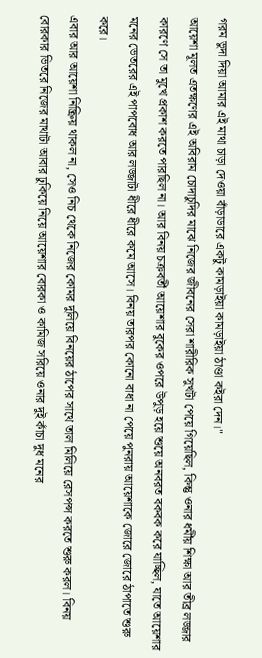গরম ভুদা দিয়া আমার এই মাথা চাড়া দেওয়া বাঁড়াডারে একটু কামড়াইয়া কামড়াইয়া ঠাণ্ডা কইরা দেন।"
আয়েশা মূলত এতক্ষণের এই অবিরাম চোদাচুদির মাঝে নিজের জীবনের সেরা শারীরিক সুখটা পেয়ে গিয়েছিল, কিন্তু ওনার ধর্মীয় শিক্ষা আর তীব্র লজ্জার কারণে সে তা মুখে প্রকাশ করতে পারছিল না। আর বিনয় চক্রবর্তী আয়েশার বুকের ওপরে উপুড় হয়ে শুয়ে অনবরত বকবক করে যাচ্ছিল, যাতে আয়েশার মনের ভেতরের এই পাপবোধ আর লজ্জাটা ধীরে ধীরে কমে আসে। বিনয় তারপর কোনো বাধা না পেয়ে পুনরায় আয়েশাকে জোরে জোরে ঠাপাতে শুরু করে।
এবার আর আয়েশা নিষ্ক্রিয় থাকল না, সেও নিচ থেকে নিজের কোমর দুলিয়ে বিনয়ের ঠাপের সাথে তাল মিলিয়ে রেসপন্স করতে শুরু করল। বিনয় বোরকার ভিতরে নিজের মাথাটা আবার ঢুকিয়ে নিয়ে আয়েশার বোরকা ও কামিজ সরিয়ে ওনার দুই কাঁচা দুধ মনের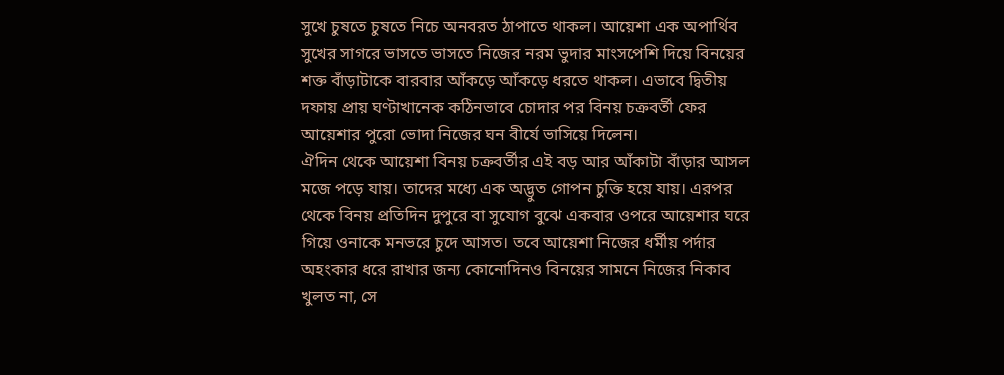সুখে চুষতে চুষতে নিচে অনবরত ঠাপাতে থাকল। আয়েশা এক অপার্থিব সুখের সাগরে ভাসতে ভাসতে নিজের নরম ভুদার মাংসপেশি দিয়ে বিনয়ের শক্ত বাঁড়াটাকে বারবার আঁকড়ে আঁকড়ে ধরতে থাকল। এভাবে দ্বিতীয় দফায় প্রায় ঘণ্টাখানেক কঠিনভাবে চোদার পর বিনয় চক্রবর্তী ফের আয়েশার পুরো ভোদা নিজের ঘন বীর্যে ভাসিয়ে দিলেন।
ঐদিন থেকে আয়েশা বিনয় চক্রবর্তীর এই বড় আর আঁকাটা বাঁড়ার আসল মজে পড়ে যায়। তাদের মধ্যে এক অদ্ভুত গোপন চুক্তি হয়ে যায়। এরপর থেকে বিনয় প্রতিদিন দুপুরে বা সুযোগ বুঝে একবার ওপরে আয়েশার ঘরে গিয়ে ওনাকে মনভরে চুদে আসত। তবে আয়েশা নিজের ধর্মীয় পর্দার অহংকার ধরে রাখার জন্য কোনোদিনও বিনয়ের সামনে নিজের নিকাব খুলত না, সে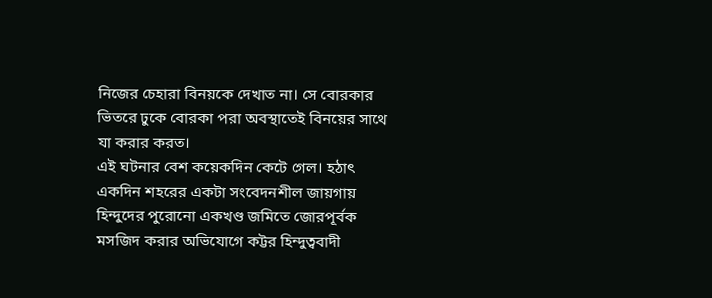নিজের চেহারা বিনয়কে দেখাত না। সে বোরকার ভিতরে ঢুকে বোরকা পরা অবস্থাতেই বিনয়ের সাথে যা করার করত।
এই ঘটনার বেশ কয়েকদিন কেটে গেল। হঠাৎ একদিন শহরের একটা সংবেদনশীল জায়গায় হিন্দুদের পুরোনো একখণ্ড জমিতে জোরপূর্বক মসজিদ করার অভিযোগে কট্টর হিন্দুত্ববাদী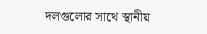দলগুলোর সাথে স্থানীয়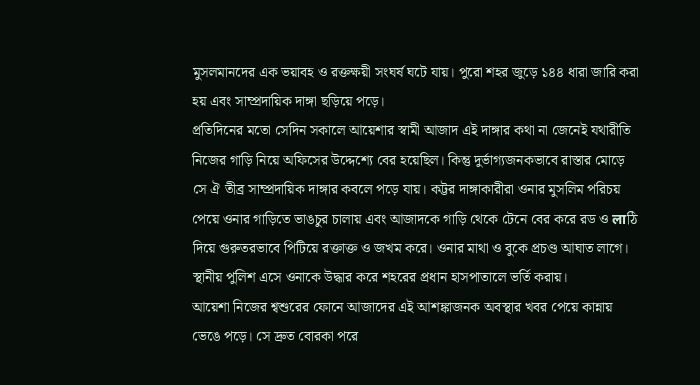মুসলমানদের এক ভয়াবহ ও রক্তক্ষয়ী সংঘর্ষ ঘটে যায়। পুরো শহর জুড়ে ১৪৪ ধারা জারি করা হয় এবং সাম্প্রদায়িক দাঙ্গা ছড়িয়ে পড়ে।
প্রতিদিনের মতো সেদিন সকালে আয়েশার স্বামী আজাদ এই দাঙ্গার কথা না জেনেই যথারীতি নিজের গাড়ি নিয়ে অফিসের উদ্দেশ্যে বের হয়েছিল। কিন্তু দুর্ভাগ্যজনকভাবে রাস্তার মোড়ে সে ঐ তীব্র সাম্প্রদায়িক দাঙ্গার কবলে পড়ে যায়। কট্টর দাঙ্গাকারীরা ওনার মুসলিম পরিচয় পেয়ে ওনার গাড়িতে ভাঙচুর চালায় এবং আজাদকে গাড়ি থেকে টেনে বের করে রড ও लाঠি দিয়ে গুরুতরভাবে পিটিয়ে রক্তাক্ত ও জখম করে। ওনার মাথা ও বুকে প্রচণ্ড আঘাত লাগে। স্থানীয় পুলিশ এসে ওনাকে উদ্ধার করে শহরের প্রধান হাসপাতালে ভর্তি করায়।
আয়েশা নিজের শ্বশুরের ফোনে আজাদের এই আশঙ্কাজনক অবস্থার খবর পেয়ে কান্নায় ভেঙে পড়ে। সে দ্রুত বোরকা পরে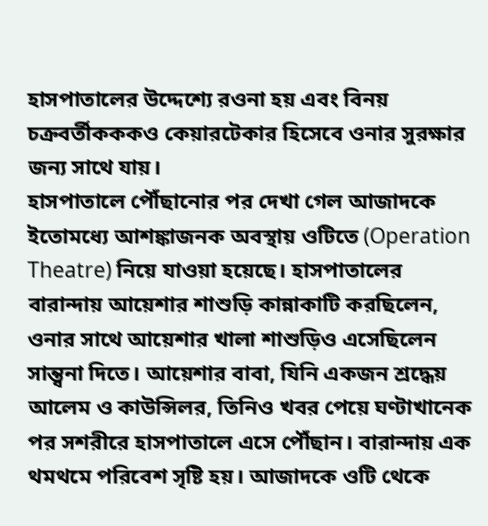হাসপাতালের উদ্দেশ্যে রওনা হয় এবং বিনয় চক্রবর্তীকককও কেয়ারটেকার হিসেবে ওনার সুরক্ষার জন্য সাথে যায়।
হাসপাতালে পৌঁছানোর পর দেখা গেল আজাদকে ইতোমধ্যে আশঙ্কাজনক অবস্থায় ওটিতে (Operation Theatre) নিয়ে যাওয়া হয়েছে। হাসপাতালের বারান্দায় আয়েশার শাশুড়ি কান্নাকাটি করছিলেন, ওনার সাথে আয়েশার খালা শাশুড়িও এসেছিলেন সান্ত্বনা দিতে। আয়েশার বাবা, যিনি একজন শ্রদ্ধেয় আলেম ও কাউন্সিলর, তিনিও খবর পেয়ে ঘণ্টাখানেক পর সশরীরে হাসপাতালে এসে পৌঁছান। বারান্দায় এক থমথমে পরিবেশ সৃষ্টি হয়। আজাদকে ওটি থেকে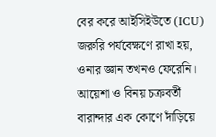বের করে আইসিইউতে (ICU) জরুরি পর্যবেক্ষণে রাখা হয়, ওনার জ্ঞান তখনও ফেরেনি। আয়েশা ও বিনয় চক্রবর্তী বারান্দার এক কোণে দাঁড়িয়ে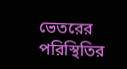ভেতরের পরিস্থিতির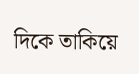দিকে তাকিয়ে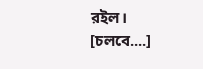রইল।
[চলবে....]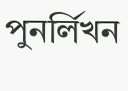পুনর্লিখন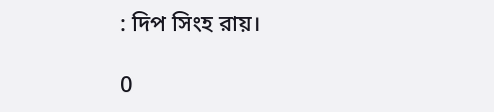: দিপ সিংহ রায়।

0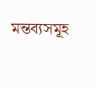মন্তব্যসমূহ